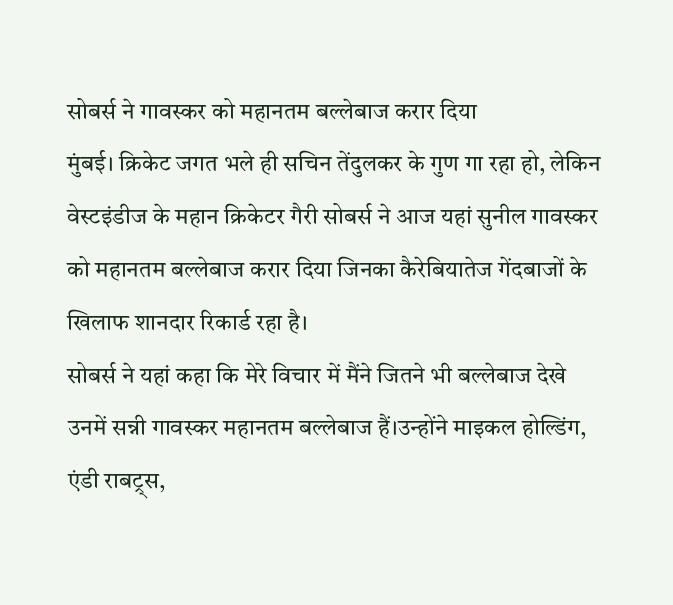सोबर्स ने गावस्कर को महानतम बल्लेबाज करार दिया
मुंबई। क्रिकेट जगत भले ही सचिन तेंदुलकर के गुण गा रहा हो, लेकिन वेस्टइंडीज के महान क्रिकेटर गैरी सोबर्स ने आज यहां सुनील गावस्कर को महानतम बल्लेबाज करार दिया जिनका कैरेबियातेज गेंदबाजों के खिलाफ शानदार रिकार्ड रहा है।
सोबर्स ने यहां कहा कि मेरे विचार में मैंने जितने भी बल्लेबाज देखे उनमें सन्नी गावस्कर महानतम बल्लेबाज हैं।उन्होंने माइकल होल्डिंग, एंडी राबट्र्स,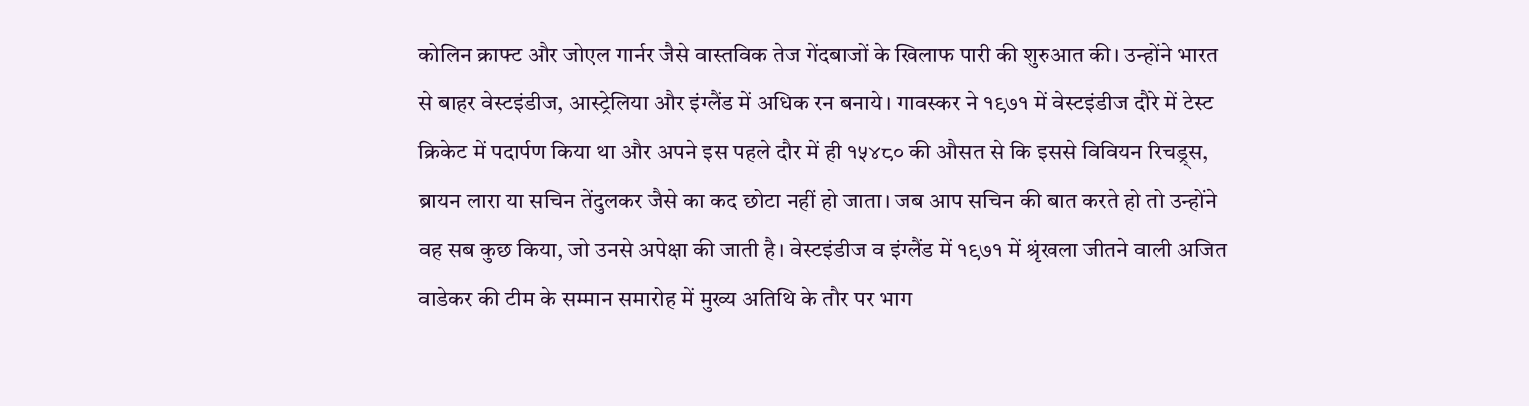कोलिन क्राफ्ट और जोएल गार्नर जैसे वास्तविक तेज गेंदबाजों के खिलाफ पारी की शुरुआत की। उन्होंने भारत से बाहर वेस्टइंडीज, आस्ट्रेलिया और इंग्लैंड में अधिक रन बनाये। गावस्कर ने १९७१ में वेस्टइंडीज दौरे में टेस्ट क्रिकेट में पदार्पण किया था और अपने इस पहले दौर में ही १५४८० की औसत से कि इससे विवियन रिचड्र्स, ब्रायन लारा या सचिन तेंदुलकर जैसे का कद छोटा नहीं हो जाता। जब आप सचिन की बात करते हो तो उन्होंने वह सब कुछ किया, जो उनसे अपेक्षा की जाती है। वेस्टइंडीज व इंग्लैंड में १९७१ में श्रृंखला जीतने वाली अजित वाडेकर की टीम के सम्मान समारोह में मुख्य अतिथि के तौर पर भाग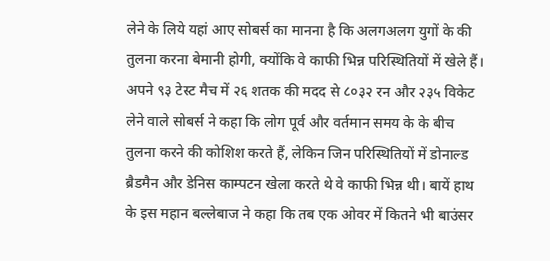लेने के लिये यहां आए सोबर्स का मानना है कि अलगअलग युगों के की तुलना करना बेमानी होगी, क्योंकि वे काफी भिन्न परिस्थितियों में खेले हैं।
अपने ९३ टेस्ट मैच में २६ शतक की मदद से ८०३२ रन और २३५ विकेट लेने वाले सोबर्स ने कहा कि लोग पूर्व और वर्तमान समय के के बीच तुलना करने की कोशिश करते हैं, लेकिन जिन परिस्थितियों में डोनाल्ड ब्रैडमैन और डेनिस काम्पटन खेला करते थे वे काफी भिन्न थी। बायें हाथ के इस महान बल्लेबाज ने कहा कि तब एक ओवर में कितने भी बाउंसर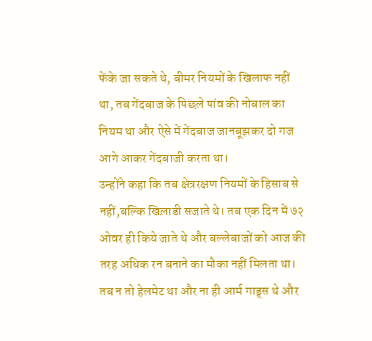फेंके जा सकते थे, बीमर नियमों के खिलाफ नहीं था, तब गेंदबाज के पिछले पांव की नोबाल का नियम था और ऐसे में गेंदबाज जानबूझकर दो गज आगे आकर गेंदबाजी करता था।
उन्होंने कहा कि तब क्षेत्ररक्षण नियमों के हिसाब से नहीं,बल्कि खिल़ाडी सजाते थे। तब एक दिन में ७२ ओवर ही किये जाते थे और बल्लेबाजों को आज की तरह अधिक रन बनाने का मौका नहीं मिलता था। तब न तो हेलमेट था और ना ही आर्म गाड्र्स थे और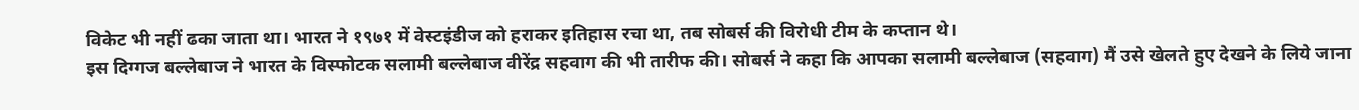विकेट भी नहीं ढका जाता था। भारत ने १९७१ में वेस्टइंडीज को हराकर इतिहास रचा था, तब सोबर्स की विरोधी टीम के कप्तान थे।
इस दिग्गज बल्लेबाज ने भारत के विस्फोटक सलामी बल्लेबाज वीरेंद्र सहवाग की भी तारीफ की। सोबर्स ने कहा कि आपका सलामी बल्लेबाज (सहवाग) मैं उसे खेलते हुए देखने के लिये जाना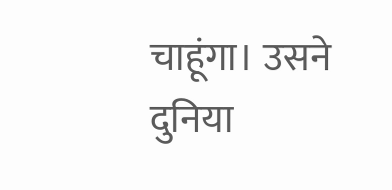चाहूंगा। उसने दुनिया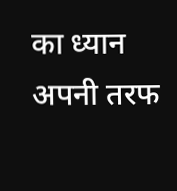का ध्यान अपनी तरफ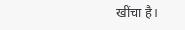खींचा है।